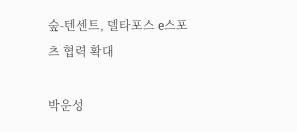숲-텐센트, 델타포스 e스포츠 협력 확대

박운성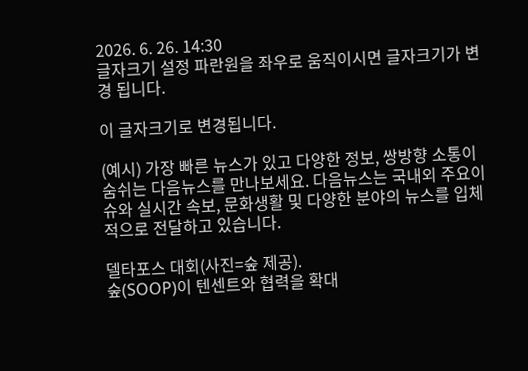2026. 6. 26. 14:30
글자크기 설정 파란원을 좌우로 움직이시면 글자크기가 변경 됩니다.

이 글자크기로 변경됩니다.

(예시) 가장 빠른 뉴스가 있고 다양한 정보, 쌍방향 소통이 숨쉬는 다음뉴스를 만나보세요. 다음뉴스는 국내외 주요이슈와 실시간 속보, 문화생활 및 다양한 분야의 뉴스를 입체적으로 전달하고 있습니다.

델타포스 대회(사진=숲 제공).
숲(SOOP)이 텐센트와 협력을 확대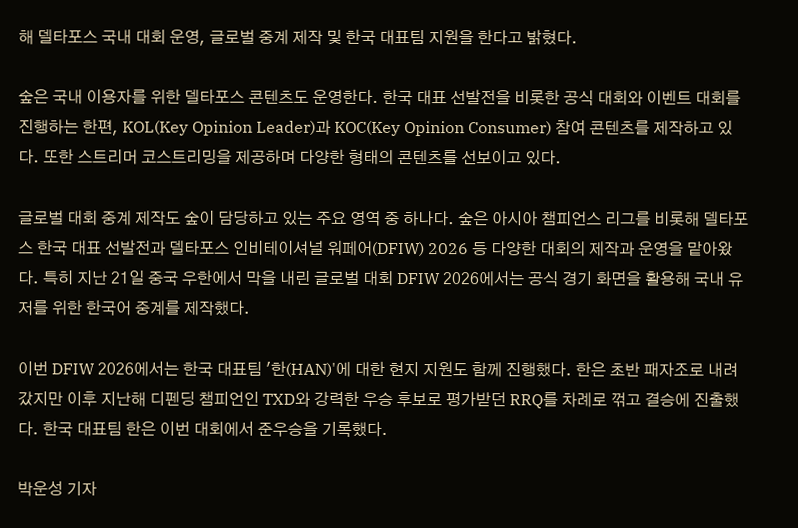해 델타포스 국내 대회 운영, 글로벌 중계 제작 및 한국 대표팀 지원을 한다고 밝혔다.

숲은 국내 이용자를 위한 델타포스 콘텐츠도 운영한다. 한국 대표 선발전을 비롯한 공식 대회와 이벤트 대회를 진행하는 한편, KOL(Key Opinion Leader)과 KOC(Key Opinion Consumer) 참여 콘텐츠를 제작하고 있다. 또한 스트리머 코스트리밍을 제공하며 다양한 형태의 콘텐츠를 선보이고 있다.

글로벌 대회 중계 제작도 숲이 담당하고 있는 주요 영역 중 하나다. 숲은 아시아 챔피언스 리그를 비롯해 델타포스 한국 대표 선발전과 델타포스 인비테이셔널 워페어(DFIW) 2026 등 다양한 대회의 제작과 운영을 맡아왔다. 특히 지난 21일 중국 우한에서 막을 내린 글로벌 대회 DFIW 2026에서는 공식 경기 화면을 활용해 국내 유저를 위한 한국어 중계를 제작했다.

이번 DFIW 2026에서는 한국 대표팀 '한(HAN)'에 대한 현지 지원도 함께 진행했다. 한은 초반 패자조로 내려갔지만 이후 지난해 디펜딩 챔피언인 TXD와 강력한 우승 후보로 평가받던 RRQ를 차례로 꺾고 결승에 진출했다. 한국 대표팀 한은 이번 대회에서 준우승을 기록했다.

박운성 기자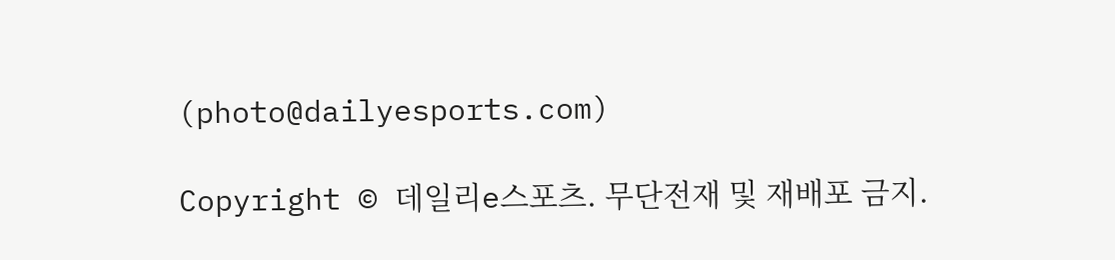(photo@dailyesports.com)

Copyright © 데일리e스포츠. 무단전재 및 재배포 금지.